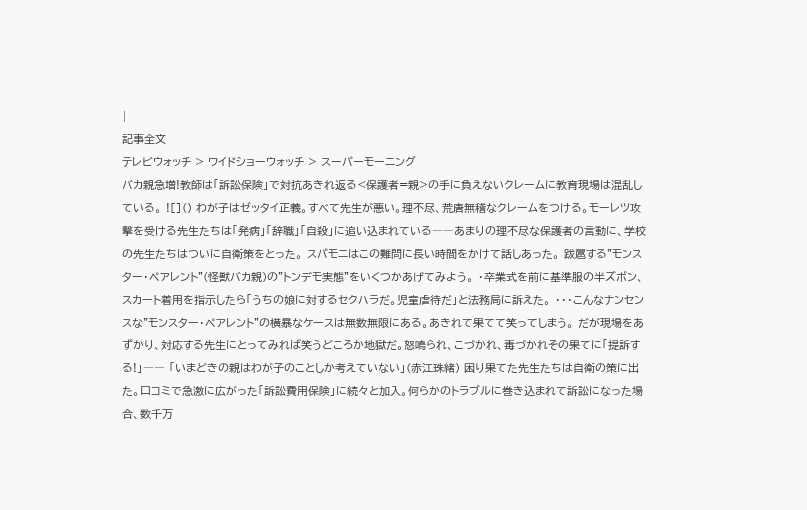|
記事全文
テレビウォッチ > ワイドショーウォッチ > スーパーモーニング
バカ親急増!教師は「訴訟保険」で対抗あきれ返る<保護者=親>の手に負えないクレームに教育現場は混乱している。 ![]() わが子はゼッタイ正義。すべて先生が悪い。理不尽、荒唐無稽なクレームをつける。モーレツ攻撃を受ける先生たちは「発病」「辞職」「自殺」に追い込まれている――あまりの理不尽な保護者の言動に、学校の先生たちはついに自衛策をとった。 スパモニはこの難問に長い時間をかけて話しあった。 跋扈する"モンスター・ペアレント"(怪獣バカ親)の"トンデモ実態"をいくつかあげてみよう。 ・卒業式を前に基準服の半ズボン、スカート着用を指示したら「うちの娘に対するセクハラだ。児童虐待だ」と法務局に訴えた。 ・・・こんなナンセンスな"モンスター・ペアレント"の横暴なケースは無数無限にある。あきれて果てて笑ってしまう。 だが現場をあずかり、対応する先生にとってみれば笑うどころか地獄だ。怒鳴られ、こづかれ、毒づかれその果てに「提訴する!」―― 「いまどきの親はわが子のことしか考えていない」(赤江珠緒) 困り果てた先生たちは自衛の策に出た。口コミで急激に広がった「訴訟費用保険」に続々と加入。何らかのトラブルに巻き込まれて訴訟になった場合、数千万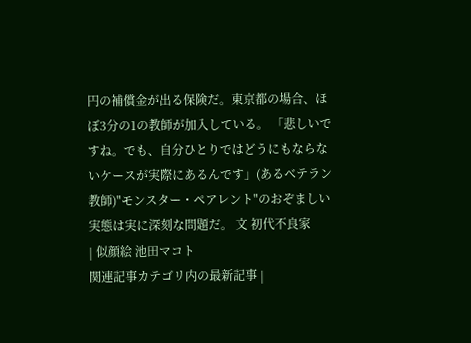円の補償金が出る保険だ。東京都の場合、ほぼ3分の1の教師が加入している。 「悲しいですね。でも、自分ひとりではどうにもならないケースが実際にあるんです」(あるベテラン教師)"モンスター・ペアレント"のおぞましい実態は実に深刻な問題だ。 文 初代不良家
| 似顔絵 池田マコト
関連記事カテゴリ内の最新記事 |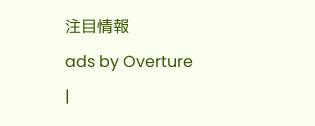注目情報
ads by Overture
|